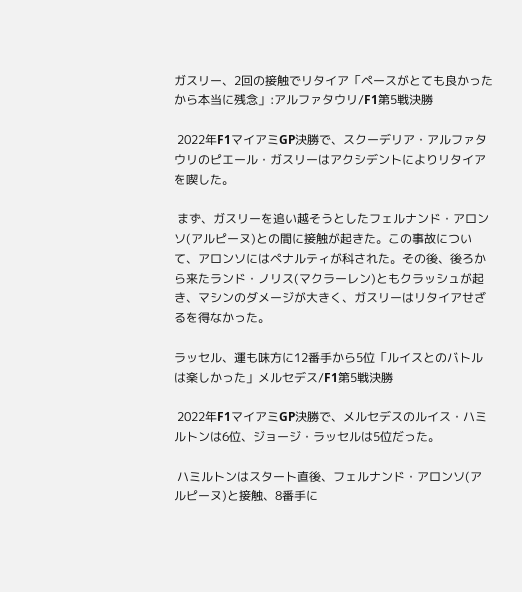ガスリー、2回の接触でリタイア「ペースがとても良かったから本当に残念」:アルファタウリ/F1第5戦決勝

 2022年F1マイアミGP決勝で、スクーデリア・アルファタウリのピエール・ガスリーはアクシデントによりリタイアを喫した。

 まず、ガスリーを追い越そうとしたフェルナンド・アロンソ(アルピーヌ)との間に接触が起きた。この事故について、アロンソにはペナルティが科された。その後、後ろから来たランド・ノリス(マクラーレン)ともクラッシュが起き、マシンのダメージが大きく、ガスリーはリタイアせざるを得なかった。

ラッセル、運も味方に12番手から5位「ルイスとのバトルは楽しかった」メルセデス/F1第5戦決勝

 2022年F1マイアミGP決勝で、メルセデスのルイス・ハミルトンは6位、ジョージ・ラッセルは5位だった。

 ハミルトンはスタート直後、フェルナンド・アロンソ(アルピーヌ)と接触、8番手に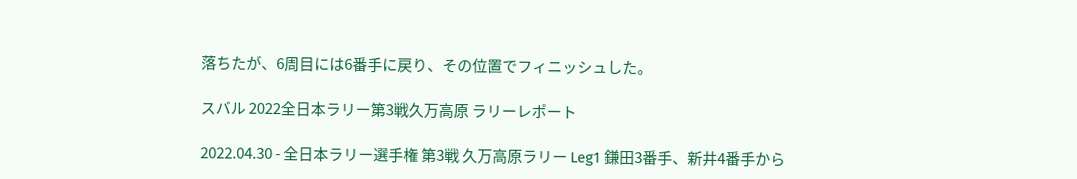落ちたが、6周目には6番手に戻り、その位置でフィニッシュした。

スバル 2022全日本ラリー第3戦久万高原 ラリーレポート

2022.04.30 - 全日本ラリー選手権 第3戦 久万高原ラリー Leg1 鎌田3番手、新井4番手から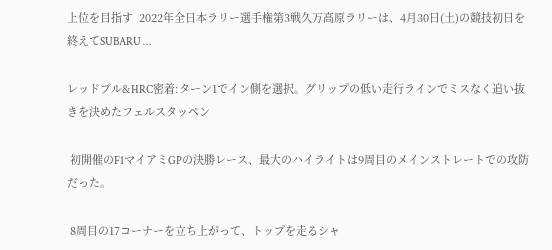上位を目指す  2022年全日本ラリー選手権第3戦久万高原ラリーは、4月30日(土)の競技初日を終えてSUBARU …

レッドブル&HRC密着:ターン1でイン側を選択。グリップの低い走行ラインでミスなく追い抜きを決めたフェルスタッペン

 初開催のF1マイアミGPの決勝レース、最大のハイライトは9周目のメインストレートでの攻防だった。

 8周目の17コーナーを立ち上がって、トップを走るシャ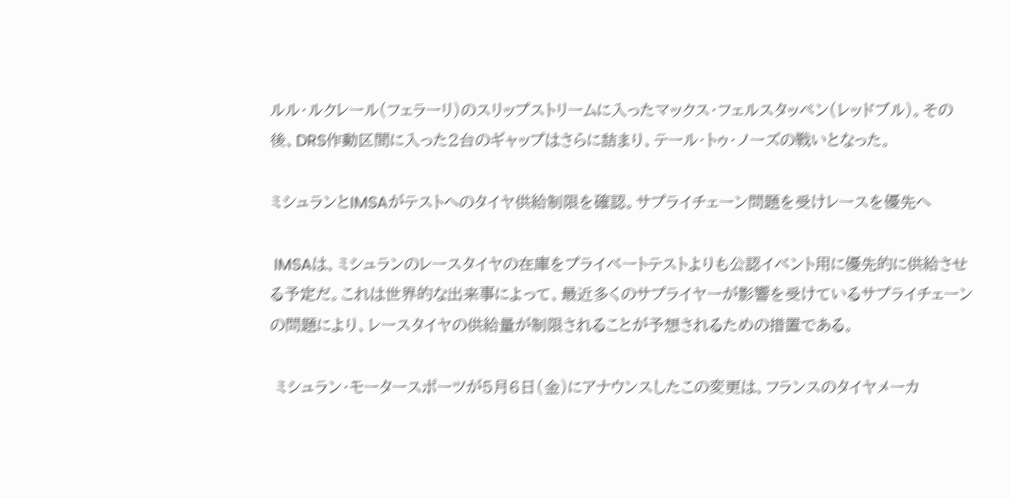ルル・ルクレール(フェラーリ)のスリップストリームに入ったマックス・フェルスタッペン(レッドブル)。その後、DRS作動区間に入った2台のギャップはさらに詰まり、テール・トゥ・ノーズの戦いとなった。

ミシュランとIMSAがテストへのタイヤ供給制限を確認。サプライチェーン問題を受けレースを優先へ

 IMSAは、ミシュランのレースタイヤの在庫をプライベートテストよりも公認イベント用に優先的に供給させる予定だ。これは世界的な出来事によって、最近多くのサプライヤーが影響を受けているサプライチェーンの問題により、レースタイヤの供給量が制限されることが予想されるための措置である。

 ミシュラン・モータースポーツが5月6日(金)にアナウンスしたこの変更は、フランスのタイヤメーカ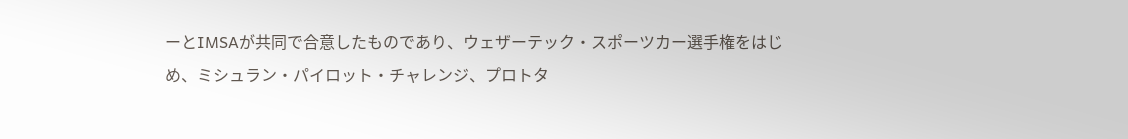ーとIMSAが共同で合意したものであり、ウェザーテック・スポーツカー選手権をはじめ、ミシュラン・パイロット・チャレンジ、プロトタ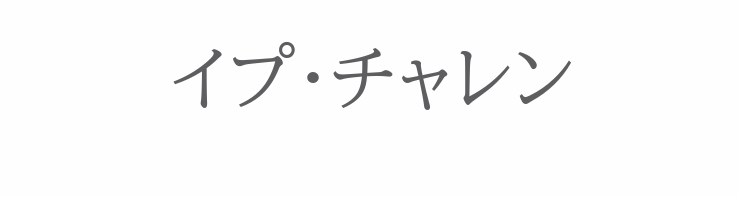イプ・チャレン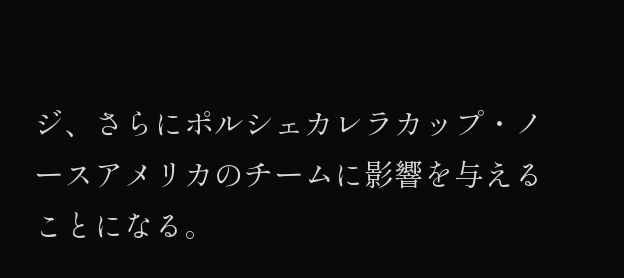ジ、さらにポルシェカレラカップ・ノースアメリカのチームに影響を与えることになる。